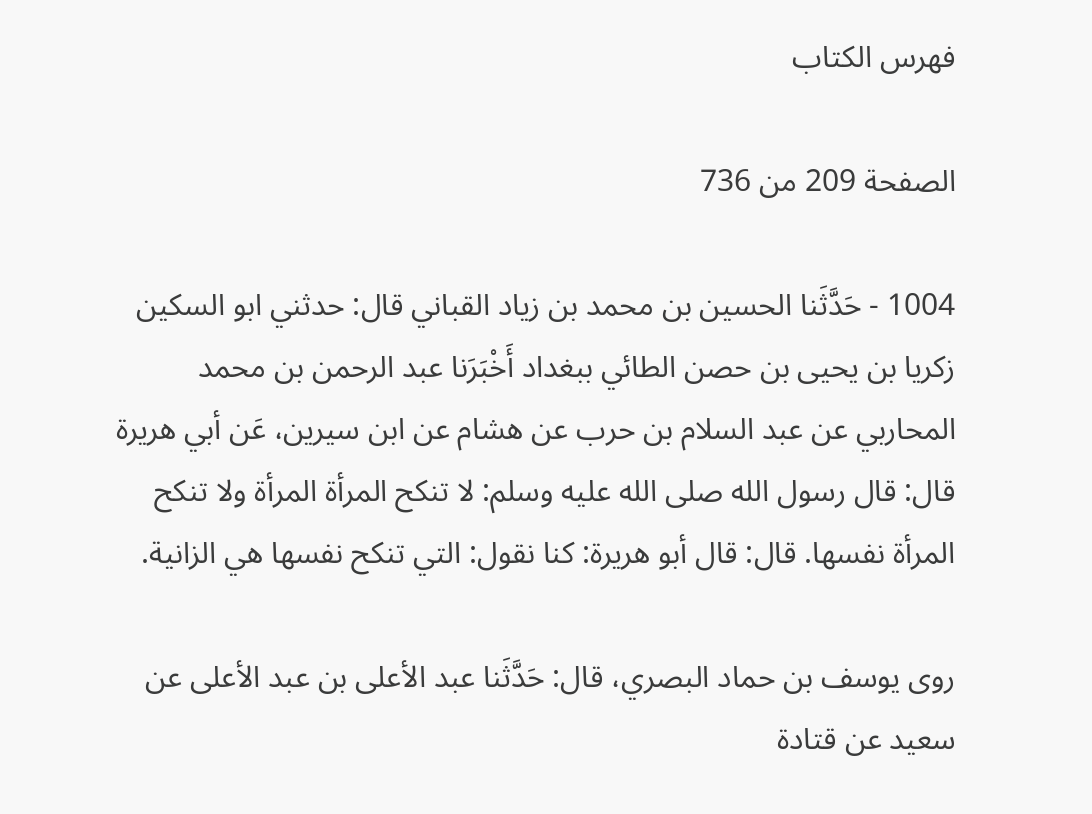فهرس الكتاب

الصفحة 209 من 736

1004 - حَدَّثَنا الحسين بن محمد بن زياد القباني قال: حدثني ابو السكين زكريا بن يحيى بن حصن الطائي ببغداد أَخْبَرَنا عبد الرحمن بن محمد المحاربي عن عبد السلام بن حرب عن هشام عن ابن سيرين، عَن أبي هريرة قال: قال رسول الله صلى الله عليه وسلم: لا تنكح المرأة المرأة ولا تنكح المرأة نفسها. قال: قال أبو هريرة: كنا نقول: التي تنكح نفسها هي الزانية.

روى يوسف بن حماد البصري، قال: حَدَّثَنا عبد الأعلى بن عبد الأعلى عن سعيد عن قتادة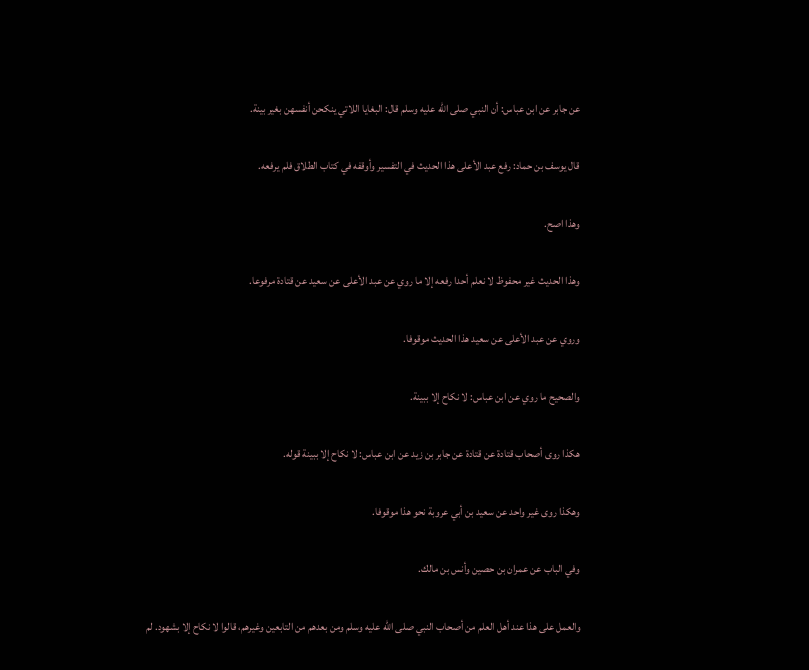عن جابر عن ابن عباس: أن النبي صلى الله عليه وسلم قال: البغايا اللاتي ينكحن أنفسهن بغير بينة.

قال يوسف بن حماد: رفع عبد الأعلى هذا الحديث في التفسير وأوقفه في كتاب الطلاق فلم يرفعه.

وهذا اصح.

وهذا الحديث غير محفوظ لا نعلم أحدا رفعه إلا ما روي عن عبد الأعلى عن سعيد عن قتادة مرفوعا.

وروي عن عبد الأعلى عن سعيد هذا الحديث موقوفا.

والصحيح ما روي عن ابن عباس: لا نكاح إلا ببينة.

هكذا روى أصحاب قتادة عن قتادة عن جابر بن زيد عن ابن عباس: لا نكاح إلا ببينة قوله.

وهكذا روى غير واحد عن سعيد بن أبي عروبة نحو هذا موقوفا.

وفي الباب عن عمران بن حصين وأنس بن مالك.

والعمل على هذا عند أهل العلم من أصحاب النبي صلى الله عليه وسلم ومن بعدهم من التابعين وغيرهم، قالوا لا نكاح إلا بشهود. لم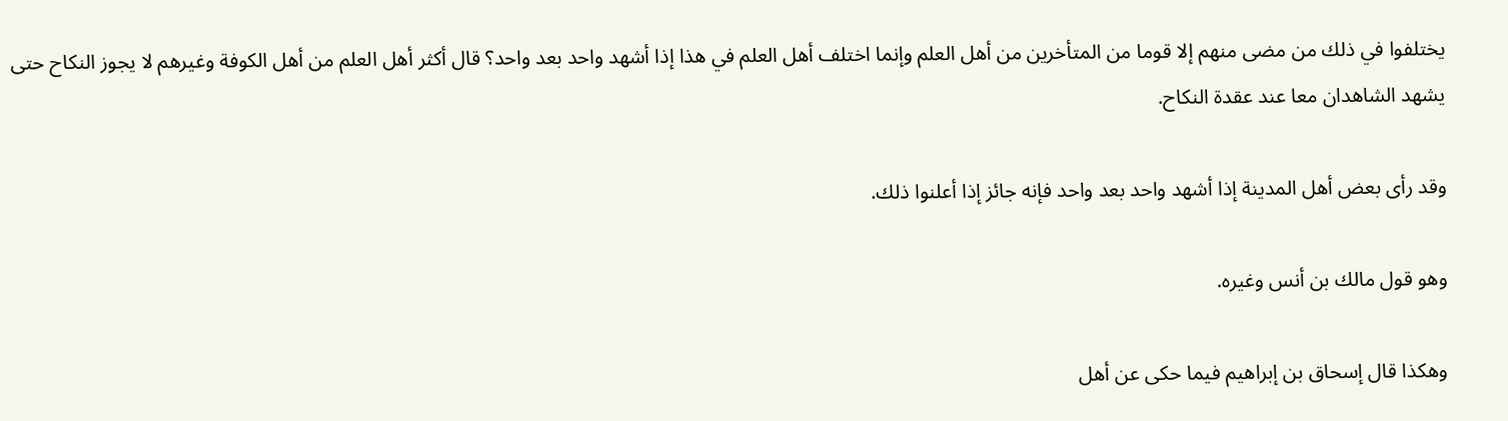يختلفوا في ذلك من مضى منهم إلا قوما من المتأخرين من أهل العلم وإنما اختلف أهل العلم في هذا إذا أشهد واحد بعد واحد؟ قال أكثر أهل العلم من أهل الكوفة وغيرهم لا يجوز النكاح حتى يشهد الشاهدان معا عند عقدة النكاح.

وقد رأى بعض أهل المدينة إذا أشهد واحد بعد واحد فإنه جائز إذا أعلنوا ذلك.

وهو قول مالك بن أنس وغيره.

وهكذا قال إسحاق بن إبراهيم فيما حكى عن أهل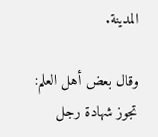المدينة.

وقال بعض أهل العلم: تجوز شهادة رجل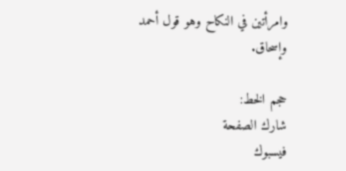وامرأتين في النكاح وهو قول أحمد وإسحاق.

حجم الخط:
شارك الصفحة
فيسبوك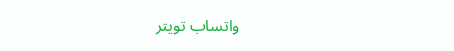واتساب تويتر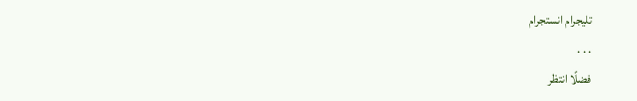تليجرام انستجرام
. . .
فضلًا انتظر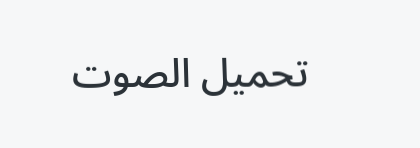تحميل الصوت